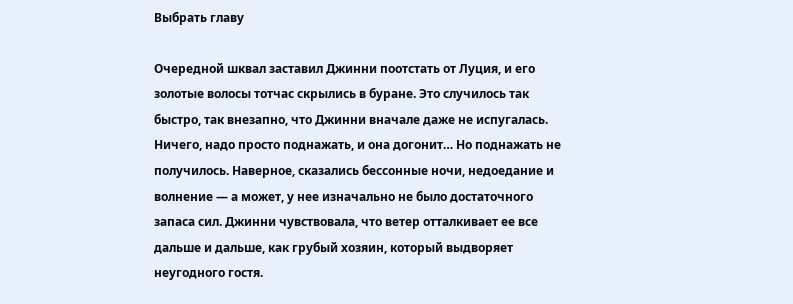Выбрать главу

Очередной шквал заставил Джинни поотстать от Луция, и его золотые волосы тотчас скрылись в буране. Это случилось так быстро, так внезапно, что Джинни вначале даже не испугалась. Ничего, надо просто поднажать, и она догонит… Но поднажать не получилось. Наверное, сказались бессонные ночи, недоедание и волнение — а может, у нее изначально не было достаточного запаса сил. Джинни чувствовала, что ветер отталкивает ее все дальше и дальше, как грубый хозяин, который выдворяет неугодного гостя.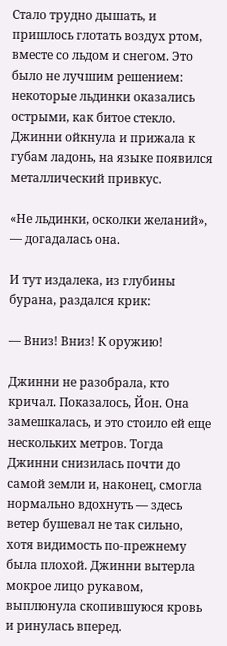Стало трудно дышать, и пришлось глотать воздух ртом, вместе со льдом и снегом. Это было не лучшим решением: некоторые льдинки оказались острыми, как битое стекло. Джинни ойкнула и прижала к губам ладонь, на языке появился металлический привкус.

«Не льдинки, осколки желаний», — догадалась она.

И тут издалека, из глубины бурана, раздался крик:

— Вниз! Вниз! К оружию!

Джинни не разобрала, кто кричал. Показалось, Йон. Она замешкалась, и это стоило ей еще нескольких метров. Тогда Джинни снизилась почти до самой земли и, наконец, смогла нормально вдохнуть — здесь ветер бушевал не так сильно, хотя видимость по-прежнему была плохой. Джинни вытерла мокрое лицо рукавом, выплюнула скопившуюся кровь и ринулась вперед.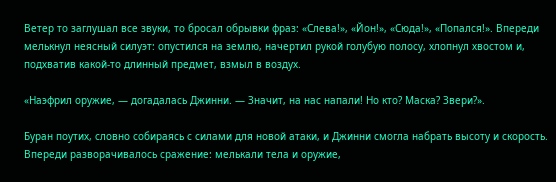Ветер то заглушал все звуки, то бросал обрывки фраз: «Слева!», «Йон!», «Сюда!», «Попался!». Впереди мелькнул неясный силуэт: опустился на землю, начертил рукой голубую полосу, хлопнул хвостом и, подхватив какой-то длинный предмет, взмыл в воздух.

«Наэфрил оружие, — догадалась Джинни. — Значит, на нас напали! Но кто? Маска? Звери?».

Буран поутих, словно собираясь с силами для новой атаки, и Джинни смогла набрать высоту и скорость. Впереди разворачивалось сражение: мелькали тела и оружие,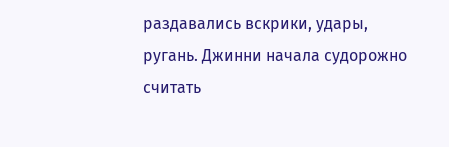раздавались вскрики, удары, ругань. Джинни начала судорожно считать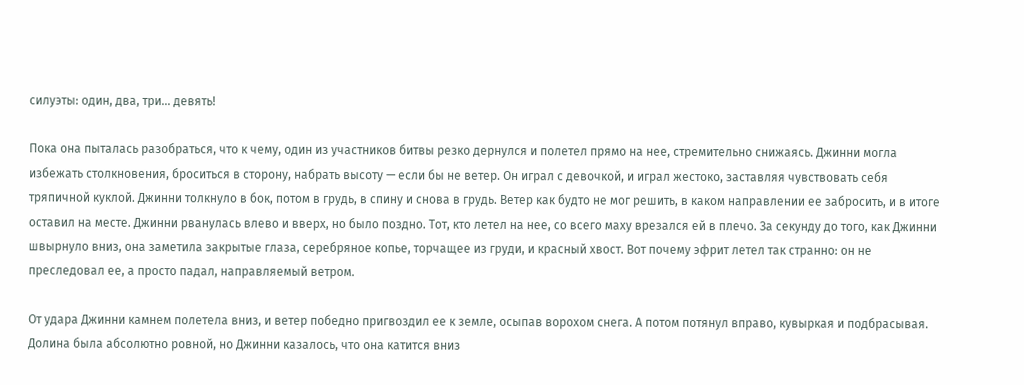силуэты: один, два, три… девять!

Пока она пыталась разобраться, что к чему, один из участников битвы резко дернулся и полетел прямо на нее, стремительно снижаясь. Джинни могла избежать столкновения, броситься в сторону, набрать высоту — если бы не ветер. Он играл с девочкой, и играл жестоко, заставляя чувствовать себя тряпичной куклой. Джинни толкнуло в бок, потом в грудь, в спину и снова в грудь. Ветер как будто не мог решить, в каком направлении ее забросить, и в итоге оставил на месте. Джинни рванулась влево и вверх, но было поздно. Тот, кто летел на нее, со всего маху врезался ей в плечо. За секунду до того, как Джинни швырнуло вниз, она заметила закрытые глаза, серебряное копье, торчащее из груди, и красный хвост. Вот почему эфрит летел так странно: он не преследовал ее, а просто падал, направляемый ветром.

От удара Джинни камнем полетела вниз, и ветер победно пригвоздил ее к земле, осыпав ворохом снега. А потом потянул вправо, кувыркая и подбрасывая. Долина была абсолютно ровной, но Джинни казалось, что она катится вниз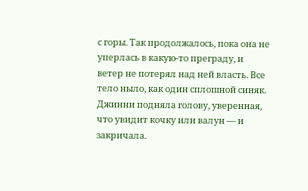с горы. Так продолжалось, пока она не уперлась в какую-то преграду, и ветер не потерял над ней власть. Все тело ныло, как один сплошной синяк. Джинни подняла голову, уверенная, что увидит кочку или валун — и закричала.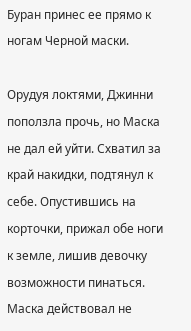Буран принес ее прямо к ногам Черной маски.

Орудуя локтями, Джинни поползла прочь, но Маска не дал ей уйти. Схватил за край накидки, подтянул к себе. Опустившись на корточки, прижал обе ноги к земле, лишив девочку возможности пинаться. Маска действовал не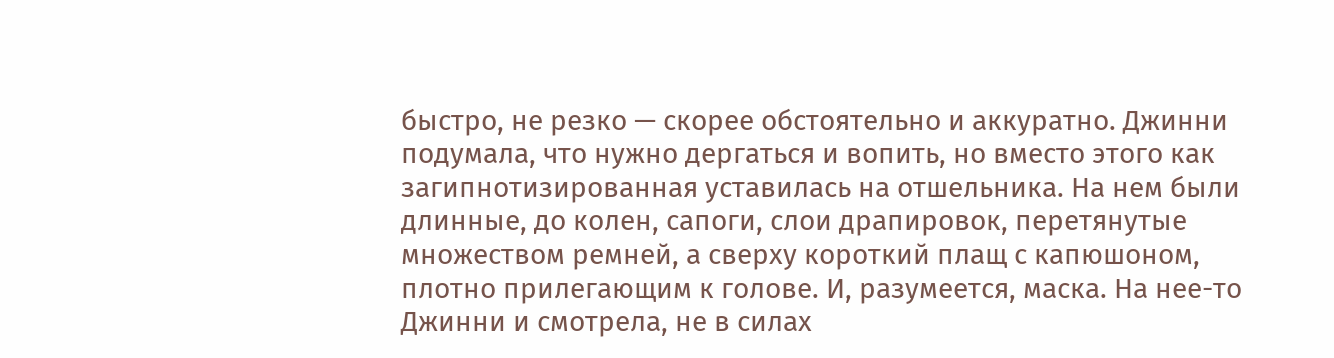быстро, не резко — скорее обстоятельно и аккуратно. Джинни подумала, что нужно дергаться и вопить, но вместо этого как загипнотизированная уставилась на отшельника. На нем были длинные, до колен, сапоги, слои драпировок, перетянутые множеством ремней, а сверху короткий плащ с капюшоном, плотно прилегающим к голове. И, разумеется, маска. На нее-то Джинни и смотрела, не в силах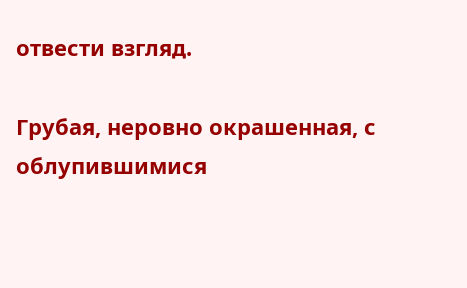отвести взгляд.

Грубая, неровно окрашенная, с облупившимися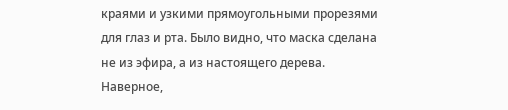краями и узкими прямоугольными прорезями для глаз и рта. Было видно, что маска сделана не из эфира, а из настоящего дерева. Наверное,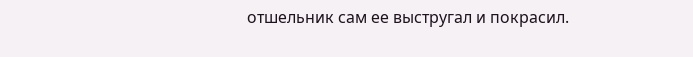отшельник сам ее выстругал и покрасил.